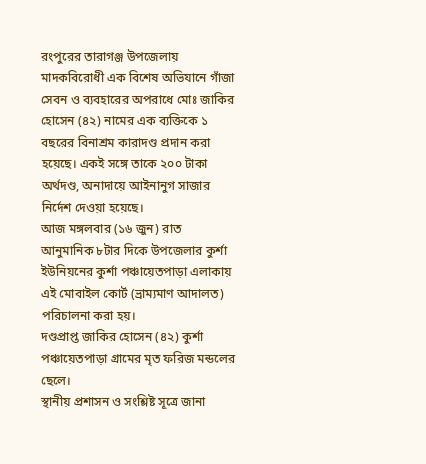রংপুরের তারাগঞ্জ উপজেলায় মাদকবিরোধী এক বিশেষ অভিযানে গাঁজা সেবন ও ব্যবহারের অপরাধে মোঃ জাকির হোসেন (৪২) নামের এক ব্যক্তিকে ১ বছরের বিনাশ্রম কারাদণ্ড প্রদান করা হয়েছে। একই সঙ্গে তাকে ২০০ টাকা অর্থদণ্ড, অনাদায়ে আইনানুগ সাজার নির্দেশ দেওয়া হয়েছে।
আজ মঙ্গলবার (১৬ জুন) রাত আনুমানিক ৮টার দিকে উপজেলার কুর্শা ইউনিয়নের কুর্শা পঞ্চায়েতপাড়া এলাকায় এই মোবাইল কোর্ট (ভ্রাম্যমাণ আদালত) পরিচালনা করা হয়।
দণ্ডপ্রাপ্ত জাকির হোসেন (৪২) কুর্শা পঞ্চায়েতপাড়া গ্রামের মৃত ফরিজ মন্ডলের ছেলে।
স্থানীয় প্রশাসন ও সংশ্লিষ্ট সূত্রে জানা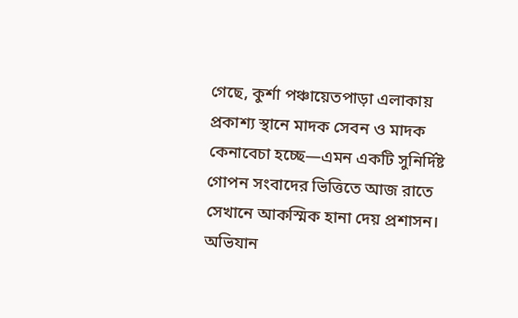গেছে, কুর্শা পঞ্চায়েতপাড়া এলাকায় প্রকাশ্য স্থানে মাদক সেবন ও মাদক কেনাবেচা হচ্ছে—এমন একটি সুনির্দিষ্ট গোপন সংবাদের ভিত্তিতে আজ রাতে সেখানে আকস্মিক হানা দেয় প্রশাসন। অভিযান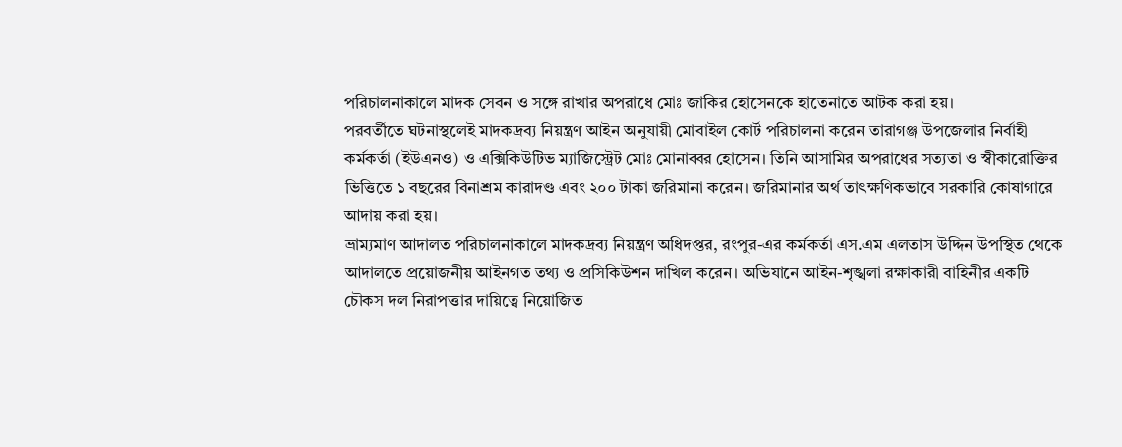পরিচালনাকালে মাদক সেবন ও সঙ্গে রাখার অপরাধে মোঃ জাকির হোসেনকে হাতেনাতে আটক করা হয়।
পরবর্তীতে ঘটনাস্থলেই মাদকদ্রব্য নিয়ন্ত্রণ আইন অনুযায়ী মোবাইল কোর্ট পরিচালনা করেন তারাগঞ্জ উপজেলার নির্বাহী কর্মকর্তা (ইউএনও) ও এক্সিকিউটিভ ম্যাজিস্ট্রেট মোঃ মোনাব্বর হোসেন। তিনি আসামির অপরাধের সত্যতা ও স্বীকারোক্তির ভিত্তিতে ১ বছরের বিনাশ্রম কারাদণ্ড এবং ২০০ টাকা জরিমানা করেন। জরিমানার অর্থ তাৎক্ষণিকভাবে সরকারি কোষাগারে আদায় করা হয়।
ভ্রাম্যমাণ আদালত পরিচালনাকালে মাদকদ্রব্য নিয়ন্ত্রণ অধিদপ্তর, রংপুর-এর কর্মকর্তা এস.এম এলতাস উদ্দিন উপস্থিত থেকে আদালতে প্রয়োজনীয় আইনগত তথ্য ও প্রসিকিউশন দাখিল করেন। অভিযানে আইন-শৃঙ্খলা রক্ষাকারী বাহিনীর একটি চৌকস দল নিরাপত্তার দায়িত্বে নিয়োজিত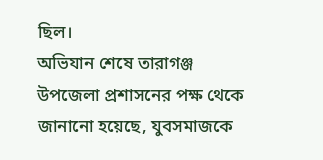ছিল।
অভিযান শেষে তারাগঞ্জ উপজেলা প্রশাসনের পক্ষ থেকে জানানো হয়েছে, যুবসমাজকে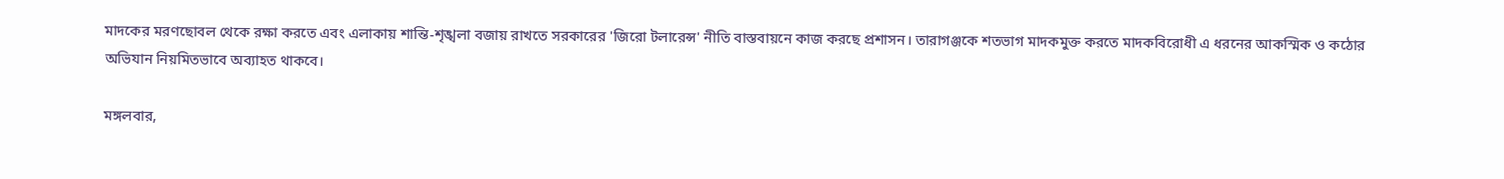মাদকের মরণছোবল থেকে রক্ষা করতে এবং এলাকায় শান্তি-শৃঙ্খলা বজায় রাখতে সরকারের 'জিরো টলারেন্স' নীতি বাস্তবায়নে কাজ করছে প্রশাসন। তারাগঞ্জকে শতভাগ মাদকমুক্ত করতে মাদকবিরোধী এ ধরনের আকস্মিক ও কঠোর অভিযান নিয়মিতভাবে অব্যাহত থাকবে।

মঙ্গলবার,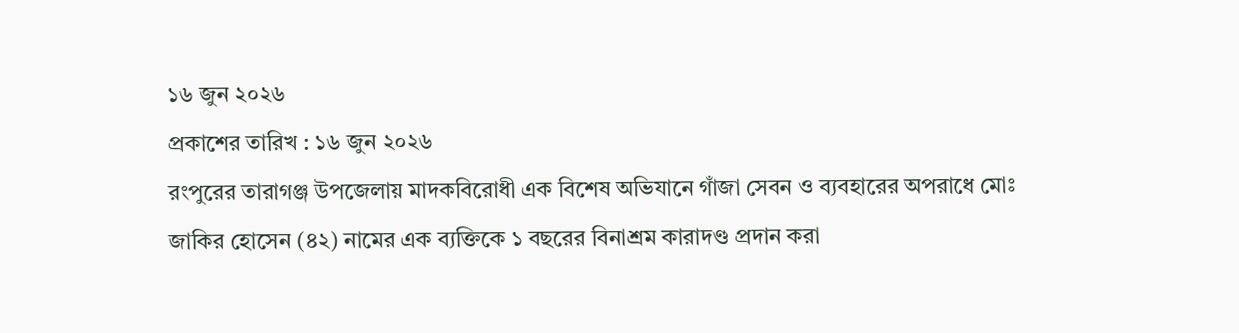১৬ জুন ২০২৬
প্রকাশের তারিখ : ১৬ জুন ২০২৬
রংপুরের তারাগঞ্জ উপজেলায় মাদকবিরোধী এক বিশেষ অভিযানে গাঁজা সেবন ও ব্যবহারের অপরাধে মোঃ জাকির হোসেন (৪২) নামের এক ব্যক্তিকে ১ বছরের বিনাশ্রম কারাদণ্ড প্রদান করা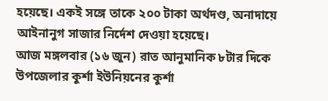হয়েছে। একই সঙ্গে তাকে ২০০ টাকা অর্থদণ্ড, অনাদায়ে আইনানুগ সাজার নির্দেশ দেওয়া হয়েছে।
আজ মঙ্গলবার (১৬ জুন) রাত আনুমানিক ৮টার দিকে উপজেলার কুর্শা ইউনিয়নের কুর্শা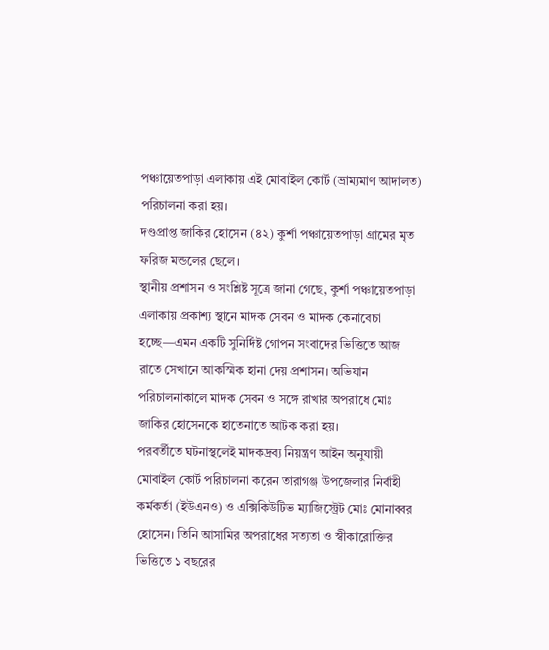পঞ্চায়েতপাড়া এলাকায় এই মোবাইল কোর্ট (ভ্রাম্যমাণ আদালত) পরিচালনা করা হয়।
দণ্ডপ্রাপ্ত জাকির হোসেন (৪২) কুর্শা পঞ্চায়েতপাড়া গ্রামের মৃত ফরিজ মন্ডলের ছেলে।
স্থানীয় প্রশাসন ও সংশ্লিষ্ট সূত্রে জানা গেছে, কুর্শা পঞ্চায়েতপাড়া এলাকায় প্রকাশ্য স্থানে মাদক সেবন ও মাদক কেনাবেচা হচ্ছে—এমন একটি সুনির্দিষ্ট গোপন সংবাদের ভিত্তিতে আজ রাতে সেখানে আকস্মিক হানা দেয় প্রশাসন। অভিযান পরিচালনাকালে মাদক সেবন ও সঙ্গে রাখার অপরাধে মোঃ জাকির হোসেনকে হাতেনাতে আটক করা হয়।
পরবর্তীতে ঘটনাস্থলেই মাদকদ্রব্য নিয়ন্ত্রণ আইন অনুযায়ী মোবাইল কোর্ট পরিচালনা করেন তারাগঞ্জ উপজেলার নির্বাহী কর্মকর্তা (ইউএনও) ও এক্সিকিউটিভ ম্যাজিস্ট্রেট মোঃ মোনাব্বর হোসেন। তিনি আসামির অপরাধের সত্যতা ও স্বীকারোক্তির ভিত্তিতে ১ বছরের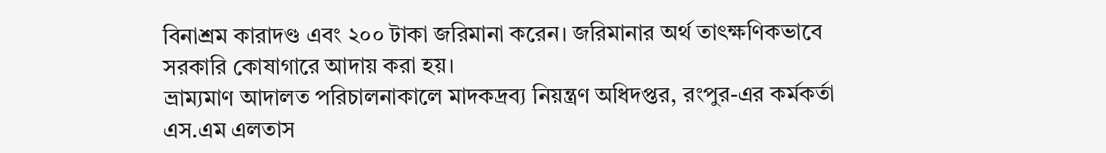বিনাশ্রম কারাদণ্ড এবং ২০০ টাকা জরিমানা করেন। জরিমানার অর্থ তাৎক্ষণিকভাবে সরকারি কোষাগারে আদায় করা হয়।
ভ্রাম্যমাণ আদালত পরিচালনাকালে মাদকদ্রব্য নিয়ন্ত্রণ অধিদপ্তর, রংপুর-এর কর্মকর্তা এস.এম এলতাস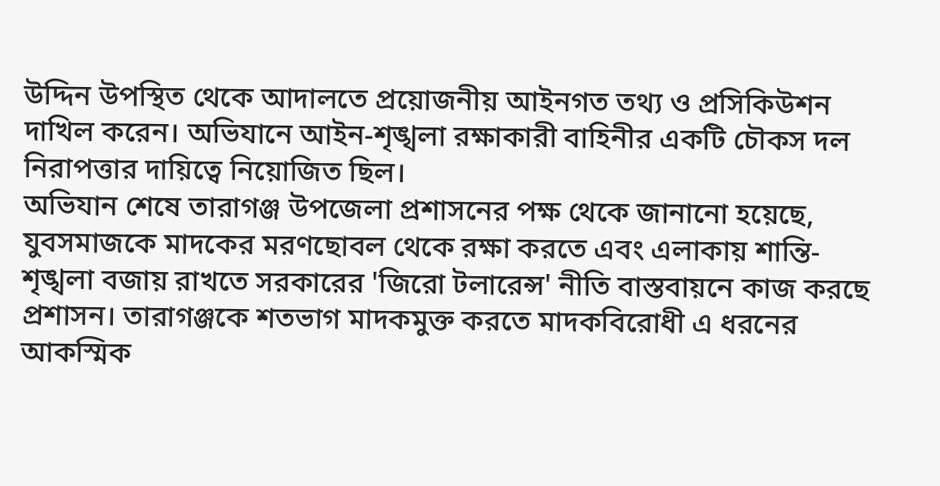উদ্দিন উপস্থিত থেকে আদালতে প্রয়োজনীয় আইনগত তথ্য ও প্রসিকিউশন দাখিল করেন। অভিযানে আইন-শৃঙ্খলা রক্ষাকারী বাহিনীর একটি চৌকস দল নিরাপত্তার দায়িত্বে নিয়োজিত ছিল।
অভিযান শেষে তারাগঞ্জ উপজেলা প্রশাসনের পক্ষ থেকে জানানো হয়েছে, যুবসমাজকে মাদকের মরণছোবল থেকে রক্ষা করতে এবং এলাকায় শান্তি-শৃঙ্খলা বজায় রাখতে সরকারের 'জিরো টলারেন্স' নীতি বাস্তবায়নে কাজ করছে প্রশাসন। তারাগঞ্জকে শতভাগ মাদকমুক্ত করতে মাদকবিরোধী এ ধরনের আকস্মিক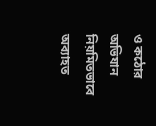ও কঠোর অভিযান নিয়মিতভাবে অব্যাহত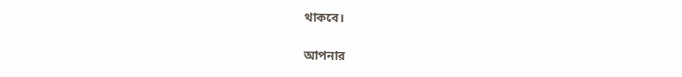থাকবে।

আপনার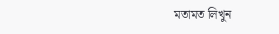মতামত লিখুন